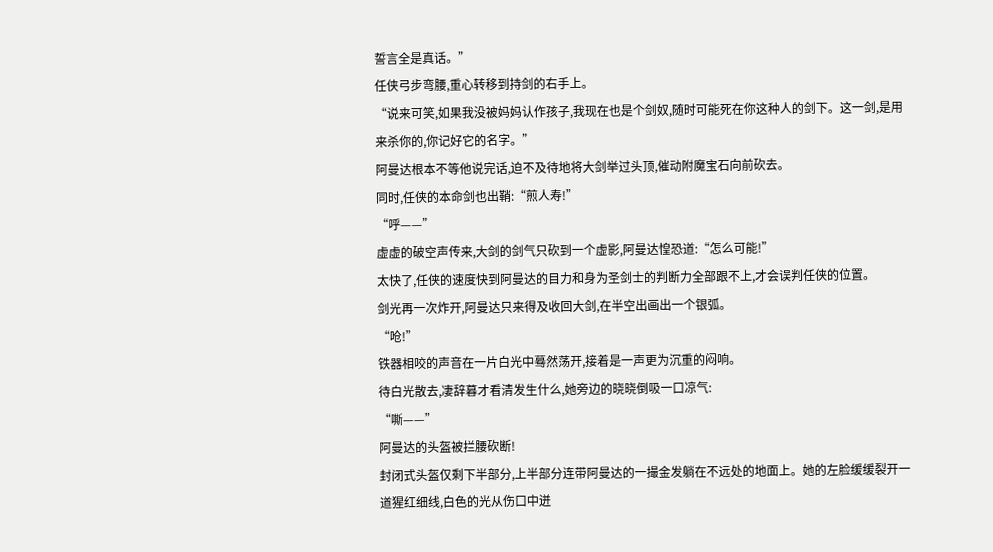誓言全是真话。”
任侠弓步弯腰,重心转移到持剑的右手上。
“说来可笑,如果我没被妈妈认作孩子,我现在也是个剑奴,随时可能死在你这种人的剑下。这一剑,是用来杀你的,你记好它的名字。”
阿曼达根本不等他说完话,迫不及待地将大剑举过头顶,催动附魔宝石向前砍去。
同时,任侠的本命剑也出鞘:“煎人寿!”
“呼——”
虚虚的破空声传来,大剑的剑气只砍到一个虚影,阿曼达惶恐道:“怎么可能!”
太快了,任侠的速度快到阿曼达的目力和身为圣剑士的判断力全部跟不上,才会误判任侠的位置。
剑光再一次炸开,阿曼达只来得及收回大剑,在半空出画出一个银弧。
“呛!”
铁器相咬的声音在一片白光中蓦然荡开,接着是一声更为沉重的闷响。
待白光散去,凄辞暮才看清发生什么,她旁边的晓晓倒吸一口凉气:
“嘶——”
阿曼达的头盔被拦腰砍断!
封闭式头盔仅剩下半部分,上半部分连带阿曼达的一撮金发躺在不远处的地面上。她的左脸缓缓裂开一道猩红细线,白色的光从伤口中迸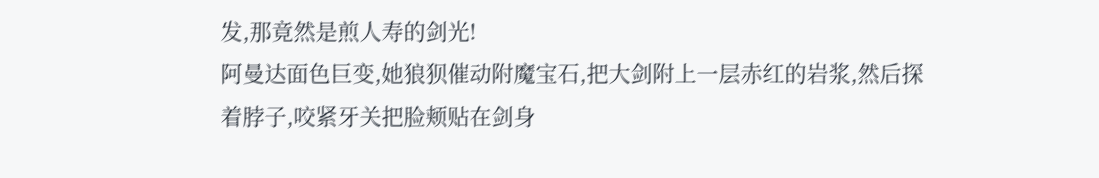发,那竟然是煎人寿的剑光!
阿曼达面色巨变,她狼狈催动附魔宝石,把大剑附上一层赤红的岩浆,然后探着脖子,咬紧牙关把脸颊贴在剑身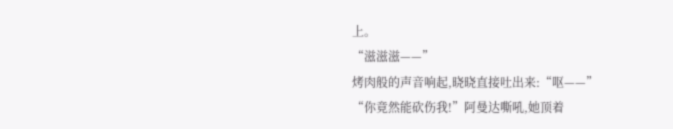上。
“滋滋滋——”
烤肉般的声音响起,晓晓直接吐出来:“呕——”
“你竟然能砍伤我!”阿曼达嘶吼,她顶着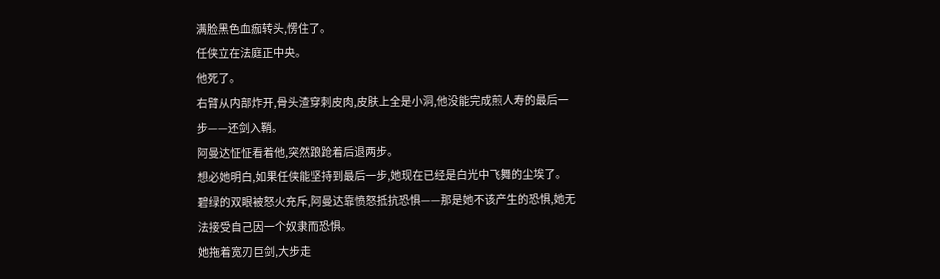满脸黑色血痂转头,愣住了。
任侠立在法庭正中央。
他死了。
右臂从内部炸开,骨头渣穿刺皮肉,皮肤上全是小洞,他没能完成煎人寿的最后一步——还剑入鞘。
阿曼达怔怔看着他,突然踉跄着后退两步。
想必她明白,如果任侠能坚持到最后一步,她现在已经是白光中飞舞的尘埃了。
碧绿的双眼被怒火充斥,阿曼达靠愤怒抵抗恐惧——那是她不该产生的恐惧,她无法接受自己因一个奴隶而恐惧。
她拖着宽刃巨剑,大步走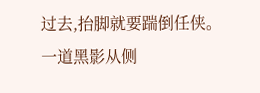过去,抬脚就要踹倒任侠。
一道黑影从侧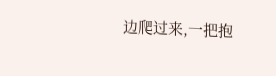边爬过来,一把抱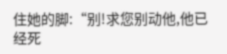住她的脚:“别!求您别动他,他已经死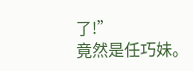了!”
竟然是任巧妹。